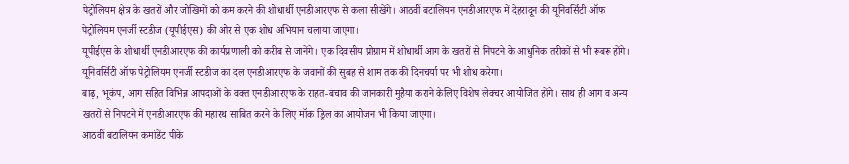पेट्रोलियम क्षेत्र के खतरों और जोखिमों को कम करने की शोधार्थी एनडीआरएफ से कला सीखेंगे। आठवीं बटालियन एनडीआरएफ में देहरादून की यूनिवर्सिटी ऑफ पेट्रोलियम एनर्जी स्टडीज (यूपीईएस) की ओर से एक शोध अभियान चलाया जाएगा।
यूपीईएस के शोधार्थी एनडीआरएफ की कार्यप्रणाली को करीब से जानेंगे। एक दिवसीय प्रोग्राम में शोधार्थी आग के खतरों से निपटने के आधुनिक तरीकों से भी रूबरू होंगे। यूनिवर्सिटी ऑफ पेट्रोलियम एनर्जी स्टडीज का दल एनडीआरएफ के जवानों की सुबह से शाम तक की दिनचर्या पर भी शोध करेगा।
बाढ़, भूकंप, आग सहित विभिन्न आपदाओं के वक्त एनडीआरएफ के राहत-बचाव की जानकारी मुहैया कराने केलिए विशेष लेक्चर आयोजित होंगे। साथ ही आग व अन्य खतरों से निपटने में एनडीआरएफ की महारथ साबित करने के लिए मॉक ड्रिल का आयोजन भी किया जाएगा।
आठवीं बटालियन कमांडेंट पीके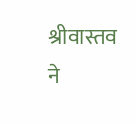श्रीवास्तव ने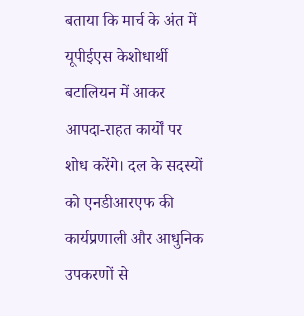बताया कि मार्च के अंत में यूपीईएस केशोधार्थी बटालियन में आकर आपदा-राहत कार्यों पर शोध करेंगे। दल के सदस्यों को एनडीआरएफ की कार्यप्रणाली और आधुनिक उपकरणों से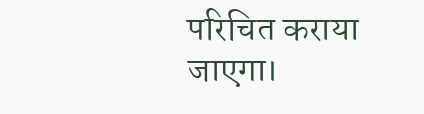परिचित कराया जाएगा।